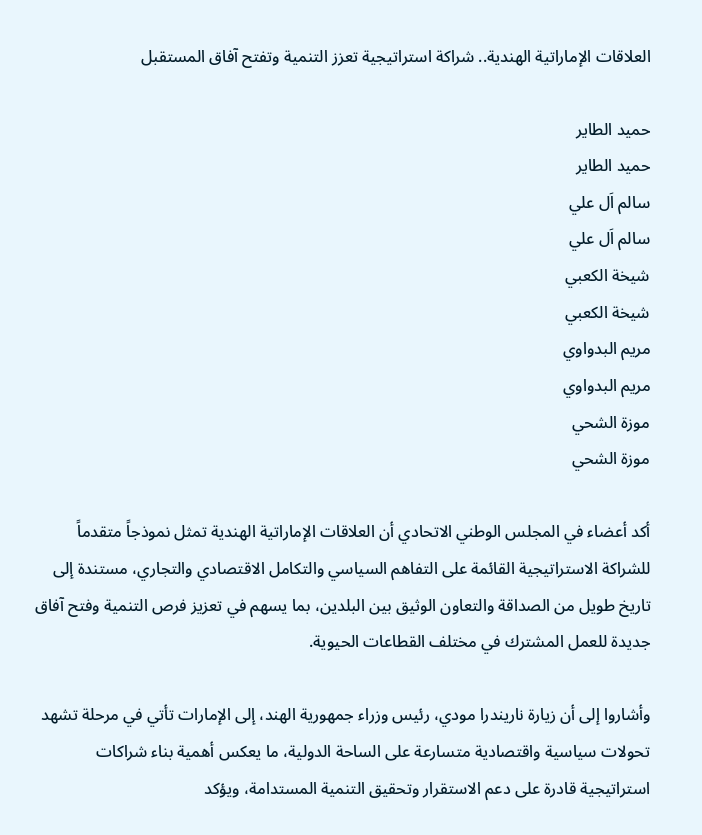العلاقات الإماراتية الهندية.. شراكة استراتيجية تعزز التنمية وتفتح آفاق المستقبل

حميد الطاير
حميد الطاير
سالم اَل علي
سالم اَل علي
شيخة الكعبي
شيخة الكعبي
مريم البدواوي
مريم البدواوي
موزة الشحي
موزة الشحي

أكد أعضاء في المجلس الوطني الاتحادي أن العلاقات الإماراتية الهندية تمثل نموذجاً متقدماً للشراكة الاستراتيجية القائمة على التفاهم السياسي والتكامل الاقتصادي والتجاري، مستندة إلى تاريخ طويل من الصداقة والتعاون الوثيق بين البلدين، بما يسهم في تعزيز فرص التنمية وفتح آفاق جديدة للعمل المشترك في مختلف القطاعات الحيوية.

وأشاروا إلى أن زيارة ناريندرا مودي، رئيس وزراء جمهورية الهند، إلى الإمارات تأتي في مرحلة تشهد تحولات سياسية واقتصادية متسارعة على الساحة الدولية، ما يعكس أهمية بناء شراكات استراتيجية قادرة على دعم الاستقرار وتحقيق التنمية المستدامة، ويؤكد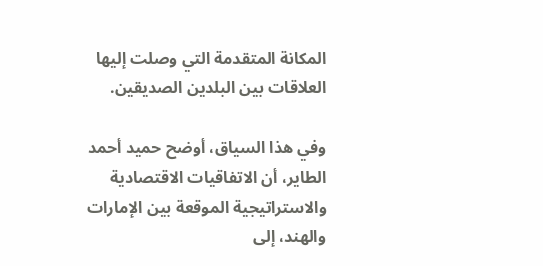المكانة المتقدمة التي وصلت إليها العلاقات بين البلدين الصديقين.

وفي هذا السياق، أوضح حميد أحمد الطاير، أن الاتفاقيات الاقتصادية والاستراتيجية الموقعة بين الإمارات والهند، إلى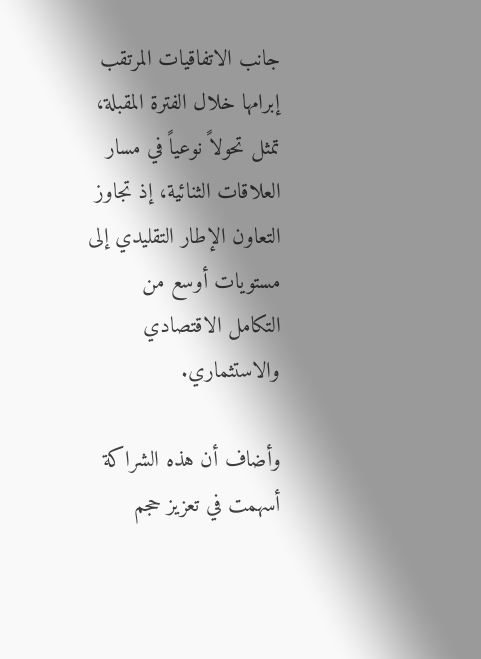جانب الاتفاقيات المرتقب إبرامها خلال الفترة المقبلة، تمثل تحولاً نوعياً في مسار العلاقات الثنائية، إذ تجاوز التعاون الإطار التقليدي إلى مستويات أوسع من التكامل الاقتصادي والاستثماري.

وأضاف أن هذه الشراكة أسهمت في تعزيز حجم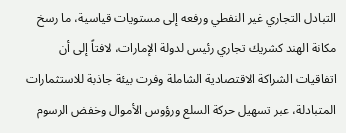التبادل التجاري غير النفطي ورفعه إلى مستويات قياسية، ما رسخ مكانة الهند كشريك تجاري رئيس لدولة الإمارات، لافتاً إلى أن اتفاقيات الشراكة الاقتصادية الشاملة وفرت بيئة جاذبة للاستثمارات المتبادلة، عبر تسهيل حركة السلع ورؤوس الأموال وخفض الرسوم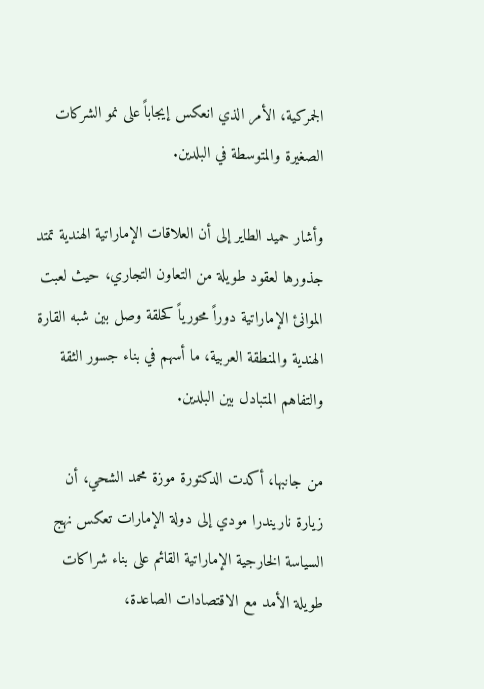الجمركية، الأمر الذي انعكس إيجاباً على نمو الشركات الصغيرة والمتوسطة في البلدين.

وأشار حميد الطاير إلى أن العلاقات الإماراتية الهندية تمتد جذورها لعقود طويلة من التعاون التجاري، حيث لعبت الموانئ الإماراتية دوراً محورياً كحلقة وصل بين شبه القارة الهندية والمنطقة العربية، ما أسهم في بناء جسور الثقة والتفاهم المتبادل بين البلدين.

من جانبها، أكدت الدكتورة موزة محمد الشحي، أن زيارة ناريندرا مودي إلى دولة الإمارات تعكس نهج السياسة الخارجية الإماراتية القائم على بناء شراكات طويلة الأمد مع الاقتصادات الصاعدة،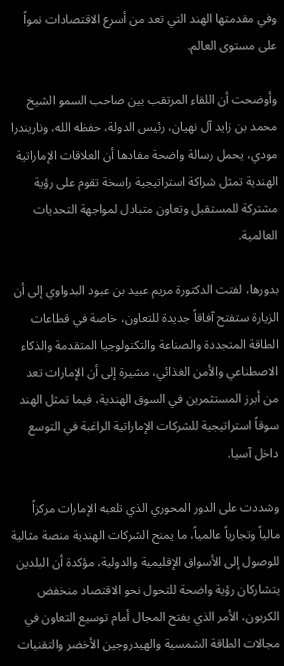وفي مقدمتها الهند التي تعد من أسرع الاقتصادات نمواً على مستوى العالم.

وأوضحت أن اللقاء المرتقب بين صاحب السمو الشيخ محمد بن زايد آل نهيان، رئيس الدولة، حفظه الله، وناريندرا مودي، يحمل رسالة واضحة مفادها أن العلاقات الإماراتية الهندية تمثل شراكة استراتيجية راسخة تقوم على رؤية مشتركة للمستقبل وتعاون متبادل لمواجهة التحديات العالمية.

بدورها، لفتت الدكتورة مريم عبيد بن عبود البدواوي إلى أن الزيارة ستفتح آفاقاً جديدة للتعاون، خاصة في قطاعات الطاقة المتجددة والصناعة والتكنولوجيا المتقدمة والذكاء الاصطناعي والأمن الغذائي، مشيرة إلى أن الإمارات تعد من أبرز المستثمرين في السوق الهندية، فيما تمثل الهند سوقاً استراتيجية للشركات الإماراتية الراغبة في التوسع داخل آسيا.

وشددت على الدور المحوري الذي تلعبه الإمارات مركزاً مالياً وتجارياً عالمياً، ما يمنح الشركات الهندية منصة مثالية للوصول إلى الأسواق الإقليمية والدولية، مؤكدة أن البلدين يتشاركان رؤية واضحة للتحول نحو الاقتصاد منخفض الكربون، الأمر الذي يفتح المجال أمام توسيع التعاون في مجالات الطاقة الشمسية والهيدروجين الأخضر والتقنيات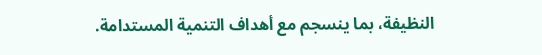النظيفة، بما ينسجم مع أهداف التنمية المستدامة.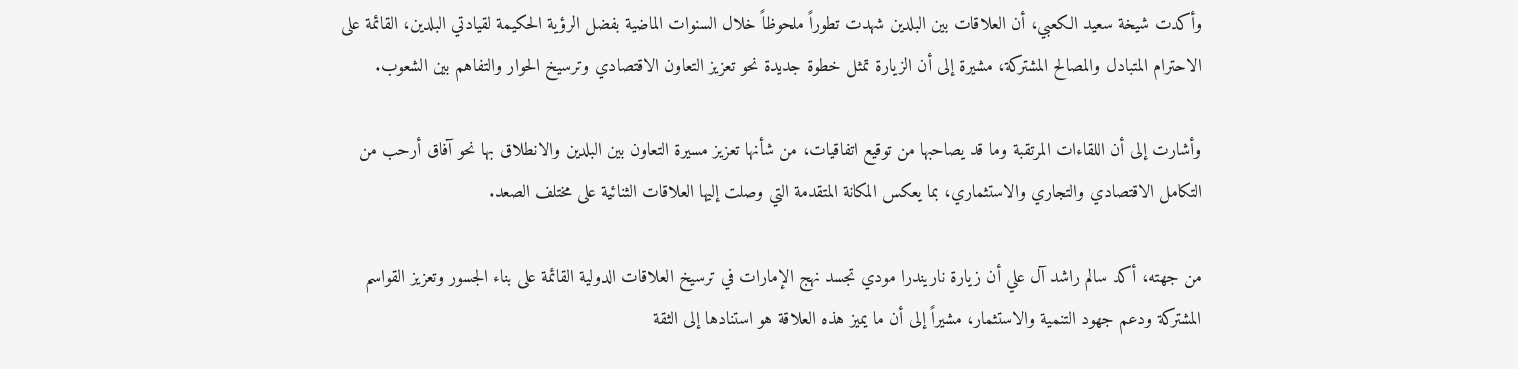وأكدت شيخة سعيد الكعبي، أن العلاقات بين البلدين شهدت تطوراً ملحوظاً خلال السنوات الماضية بفضل الرؤية الحكيمة لقيادتي البلدين، القائمة على الاحترام المتبادل والمصالح المشتركة، مشيرة إلى أن الزيارة تمثل خطوة جديدة نحو تعزيز التعاون الاقتصادي وترسيخ الحوار والتفاهم بين الشعوب.

وأشارت إلى أن اللقاءات المرتقبة وما قد يصاحبها من توقيع اتفاقيات، من شأنها تعزيز مسيرة التعاون بين البلدين والانطلاق بها نحو آفاق أرحب من التكامل الاقتصادي والتجاري والاستثماري، بما يعكس المكانة المتقدمة التي وصلت إليها العلاقات الثنائية على مختلف الصعد.

من جهته، أكد سالم راشد آل علي أن زيارة ناريندرا مودي تجسد نهج الإمارات في ترسيخ العلاقات الدولية القائمة على بناء الجسور وتعزيز القواسم المشتركة ودعم جهود التنمية والاستثمار، مشيراً إلى أن ما يميز هذه العلاقة هو استنادها إلى الثقة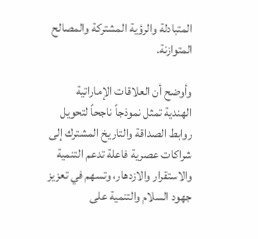المتبادلة والرؤية المشتركة والمصالح المتوازنة.

وأوضح أن العلاقات الإماراتية الهندية تمثل نموذجاً ناجحاً لتحويل روابط الصداقة والتاريخ المشترك إلى شراكات عصرية فاعلة تدعم التنمية والاستقرار والازدهار، وتسهم في تعزيز جهود السلام والتنمية على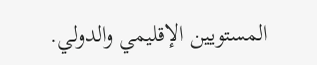المستويين الإقليمي والدولي.